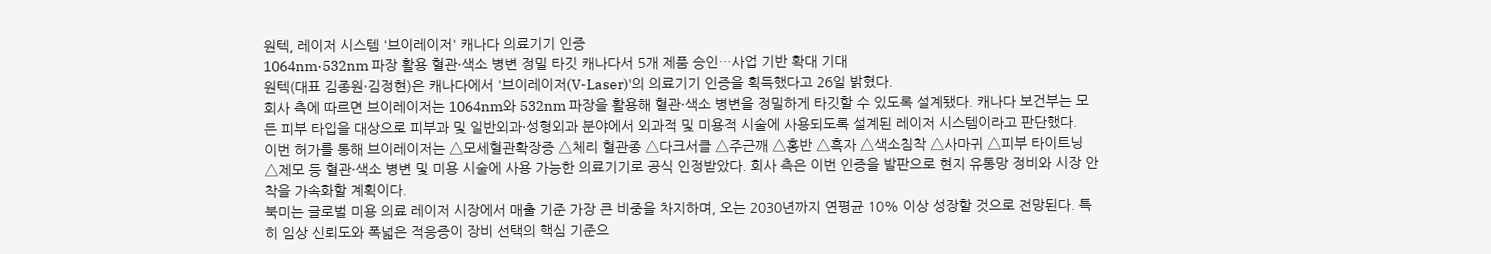원텍, 레이저 시스템 '브이레이저' 캐나다 의료기기 인증
1064nm·532nm 파장 활용 혈관·색소 병변 정밀 타깃 캐나다서 5개 제품 승인…사업 기반 확대 기대
원텍(대표 김종원·김정현)은 캐나다에서 '브이레이저(V-Laser)'의 의료기기 인증을 획득했다고 26일 밝혔다.
회사 측에 따르면 브이레이저는 1064nm와 532nm 파장을 활용해 혈관·색소 병변을 정밀하게 타깃할 수 있도록 설계됐다. 캐나다 보건부는 모든 피부 타입을 대상으로 피부과 및 일반외과·성형외과 분야에서 외과적 및 미용적 시술에 사용되도록 설계된 레이저 시스템이라고 판단했다.
이번 허가를 통해 브이레이저는 △모세혈관확장증 △체리 혈관종 △다크서클 △주근깨 △홍반 △흑자 △색소침착 △사마귀 △피부 타이트닝 △제모 등 혈관·색소 병변 및 미용 시술에 사용 가능한 의료기기로 공식 인정받았다. 회사 측은 이번 인증을 발판으로 현지 유통망 정비와 시장 안착을 가속화할 계획이다.
북미는 글로벌 미용 의료 레이저 시장에서 매출 기준 가장 큰 비중을 차지하며, 오는 2030년까지 연평균 10% 이상 성장할 것으로 전망된다. 특히 임상 신뢰도와 폭넓은 적응증이 장비 선택의 핵심 기준으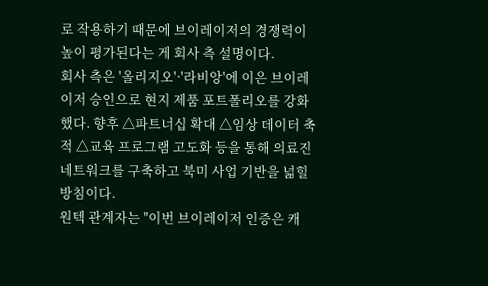로 작용하기 때문에 브이레이저의 경쟁력이 높이 평가된다는 게 회사 측 설명이다.
회사 측은 '올리지오'·'라비앙'에 이은 브이레이저 승인으로 현지 제품 포트폴리오를 강화했다. 향후 △파트너십 확대 △임상 데이터 축적 △교육 프로그램 고도화 등을 통해 의료진 네트워크를 구축하고 북미 사업 기반을 넓힐 방침이다.
원텍 관계자는 "이번 브이레이저 인증은 캐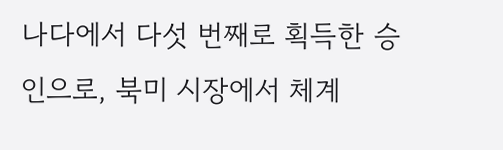나다에서 다섯 번째로 획득한 승인으로, 북미 시장에서 체계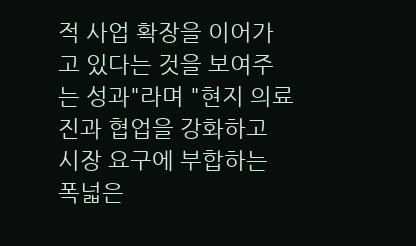적 사업 확장을 이어가고 있다는 것을 보여주는 성과"라며 "현지 의료진과 협업을 강화하고 시장 요구에 부합하는 폭넓은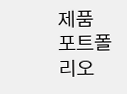제품 포트폴리오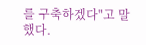를 구축하겠다"고 말했다.